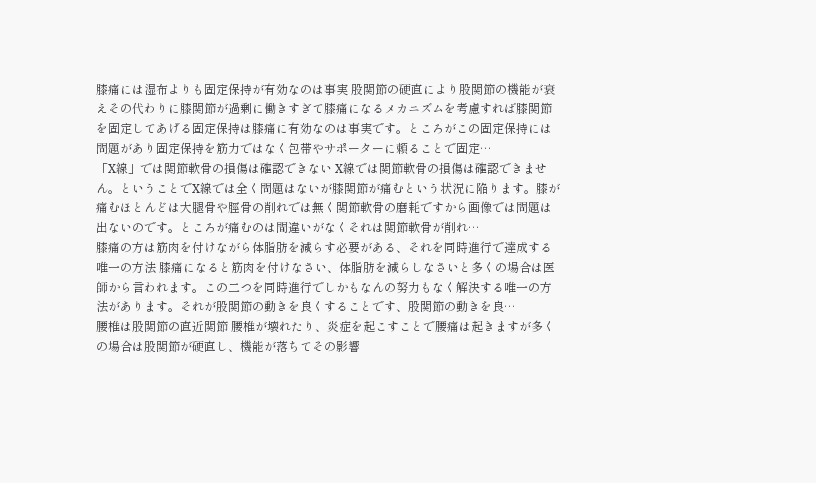膝痛には湿布よりも固定保持が有効なのは事実 股関節の硬直により股関節の機能が衰えその代わりに膝関節が過剰に働きすぎて膝痛になるメカニズムを考慮すれば膝関節を固定してあげる固定保持は膝痛に有効なのは事実です。ところがこの固定保持には問題があり固定保持を筋力ではなく包帯やサポーターに頼ることで固定…
「X線」では関節軟骨の損傷は確認できない X線では関節軟骨の損傷は確認できません。ということでX線では全く問題はないが膝関節が痛むという状況に陥ります。膝が痛むほとんどは大腿骨や脛骨の削れでは無く関節軟骨の磨耗ですから画像では問題は出ないのです。ところが痛むのは間違いがなくそれは関節軟骨が削れ…
膝痛の方は筋肉を付けながら体脂肪を減らす必要がある、それを同時進行で達成する唯一の方法 膝痛になると筋肉を付けなさい、体脂肪を減らしなさいと多くの場合は医師から言われます。この二つを同時進行でしかもなんの努力もなく解決する唯一の方法があります。それが股関節の動きを良くすることです、股関節の動きを良…
腰椎は股関節の直近関節 腰椎が壊れたり、炎症を起こすことで腰痛は起きますが多くの場合は股関節が硬直し、機能が落ちてその影響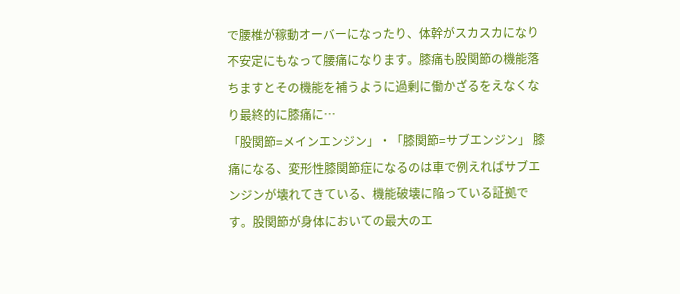で腰椎が稼動オーバーになったり、体幹がスカスカになり不安定にもなって腰痛になります。膝痛も股関節の機能落ちますとその機能を補うように過剰に働かざるをえなくなり最終的に膝痛に…
「股関節=メインエンジン」・「膝関節=サブエンジン」 膝痛になる、変形性膝関節症になるのは車で例えればサブエンジンが壊れてきている、機能破壊に陥っている証拠です。股関節が身体においての最大のエ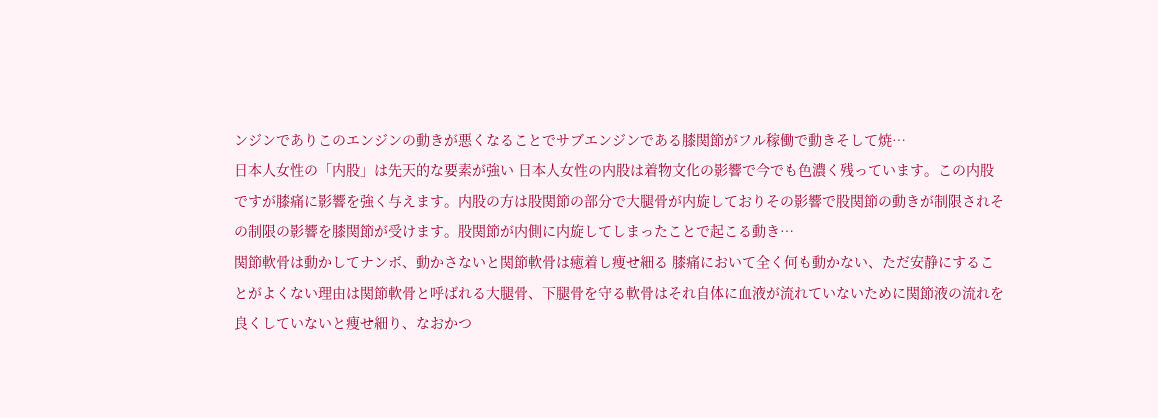ンジンでありこのエンジンの動きが悪くなることでサブエンジンである膝関節がフル稼働で動きそして焼…
日本人女性の「内股」は先天的な要素が強い 日本人女性の内股は着物文化の影響で今でも色濃く残っています。この内股ですが膝痛に影響を強く与えます。内股の方は股関節の部分で大腿骨が内旋しておりその影響で股関節の動きが制限されその制限の影響を膝関節が受けます。股関節が内側に内旋してしまったことで起こる動き…
関節軟骨は動かしてナンボ、動かさないと関節軟骨は癒着し痩せ細る 膝痛において全く何も動かない、ただ安静にすることがよくない理由は関節軟骨と呼ばれる大腿骨、下腿骨を守る軟骨はそれ自体に血液が流れていないために関節液の流れを良くしていないと痩せ細り、なおかつ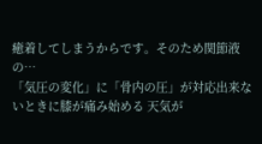癒着してしまうからです。そのため関節液の…
「気圧の変化」に「骨内の圧」が対応出来ないときに膝が痛み始める 天気が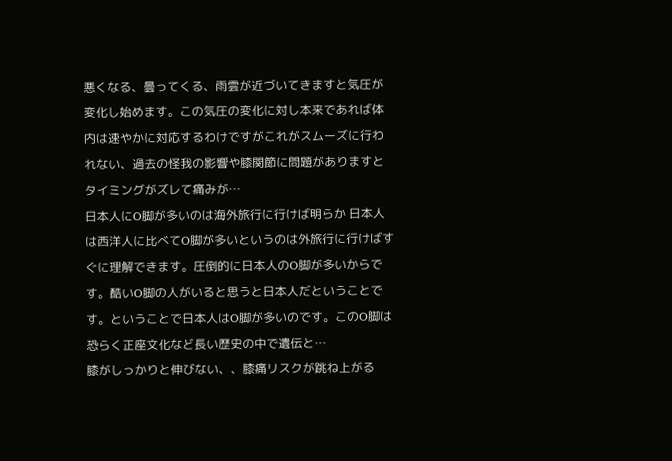悪くなる、曇ってくる、雨雲が近づいてきますと気圧が変化し始めます。この気圧の変化に対し本来であれば体内は速やかに対応するわけですがこれがスムーズに行われない、過去の怪我の影響や膝関節に問題がありますとタイミングがズレて痛みが…
日本人にO脚が多いのは海外旅行に行けば明らか 日本人は西洋人に比べてO脚が多いというのは外旅行に行けばすぐに理解できます。圧倒的に日本人のO脚が多いからです。酷いO脚の人がいると思うと日本人だということです。ということで日本人はO脚が多いのです。このO脚は恐らく正座文化など長い歴史の中で遺伝と…
膝がしっかりと伸びない、、膝痛リスクが跳ね上がる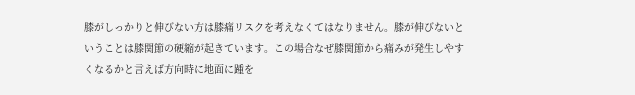膝がしっかりと伸びない方は膝痛リスクを考えなくてはなりません。膝が伸びないということは膝関節の硬縮が起きています。この場合なぜ膝関節から痛みが発生しやすくなるかと言えば方向時に地面に踵を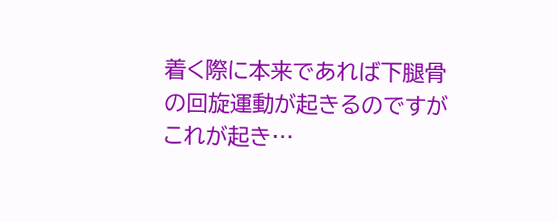着く際に本来であれば下腿骨の回旋運動が起きるのですがこれが起き…